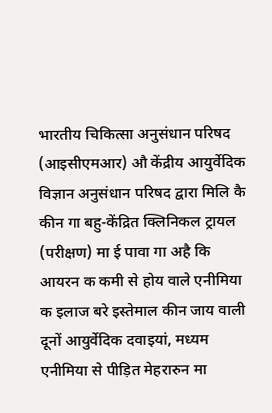भारतीय चिकित्सा अनुसंधान परिषद (आइसीएमआर) औ केंद्रीय आयुर्वेदिक विज्ञान अनुसंधान परिषद द्वारा मिलि कै कीन गा बहु-केंद्रित क्लिनिकल ट्रायल (परीक्षण) मा ई पावा गा अहै कि आयरन क कमी से होय वाले एनीमिया क इलाज बरे इस्तेमाल कीन जाय वाली दूनों आयुर्वेदिक दवाइयां, मध्यम एनीमिया से पीड़ित मेहरारुन मा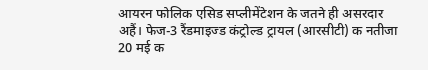आयरन फोलिक एसिड सप्लीमेंटेशन के जतने ही असरदार अहैं। फेज-3 रैंडमाइज्ड कंट्रोल्ड ट्रायल (आरसीटी) क नतीजा 20 मई क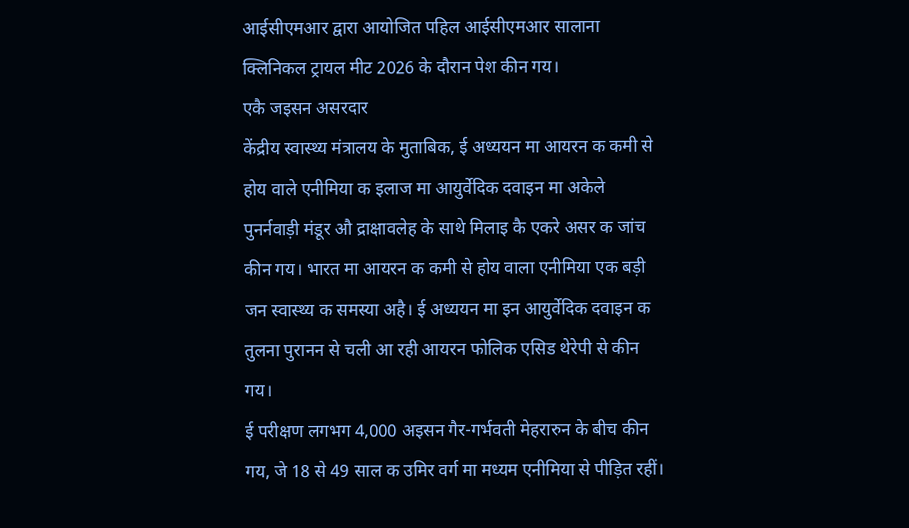आईसीएमआर द्वारा आयोजित पहिल आईसीएमआर सालाना क्लिनिकल ट्रायल मीट 2026 के दौरान पेश कीन गय।
एकै जइसन असरदार
केंद्रीय स्वास्थ्य मंत्रालय के मुताबिक, ई अध्ययन मा आयरन क कमी से होय वाले एनीमिया क इलाज मा आयुर्वेदिक दवाइन मा अकेले पुनर्नवाड़ी मंडूर औ द्राक्षावलेह के साथे मिलाइ कै एकरे असर क जांच कीन गय। भारत मा आयरन क कमी से होय वाला एनीमिया एक बड़ी जन स्वास्थ्य क समस्या अहै। ई अध्ययन मा इन आयुर्वेदिक दवाइन क तुलना पुरानन से चली आ रही आयरन फोलिक एसिड थेरेपी से कीन गय।
ई परीक्षण लगभग 4,000 अइसन गैर-गर्भवती मेहरारुन के बीच कीन गय, जे 18 से 49 साल क उमिर वर्ग मा मध्यम एनीमिया से पीड़ित रहीं।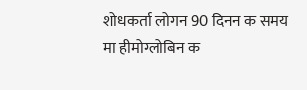शोधकर्ता लोगन 90 दिनन क समय मा हीमोग्लोबिन क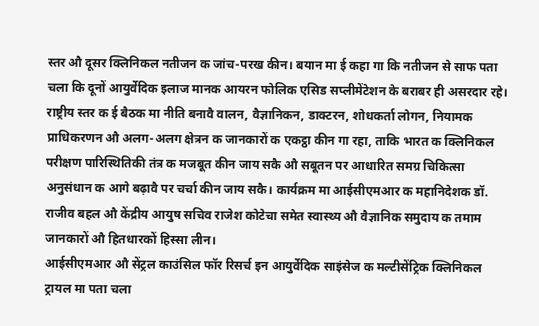स्तर औ दूसर क्लिनिकल नतीजन क जांच-परख कीन। बयान मा ई कहा गा कि नतीजन से साफ पता चला कि दूनों आयुर्वेदिक इलाज मानक आयरन फोलिक एसिड सप्लीमेंटेशन के बराबर ही असरदार रहे।
राष्ट्रीय स्तर क ई बैठक मा नीति बनावै वालन, वैज्ञानिकन, डाक्टरन, शोधकर्ता लोगन, नियामक प्राधिकरणन औ अलग-अलग क्षेत्रन क जानकारों क एकट्ठा कीन गा रहा, ताकि भारत क क्लिनिकल परीक्षण पारिस्थितिकी तंत्र क मजबूत कीन जाय सकै औ सबूतन पर आधारित समग्र चिकित्सा अनुसंधान क आगे बढ़ावै पर चर्चा कीन जाय सकै। कार्यक्रम मा आईसीएमआर क महानिदेशक डॉ. राजीव बहल औ केंद्रीय आयुष सचिव राजेश कोटेचा समेत स्वास्थ्य औ वैज्ञानिक समुदाय क तमाम जानकारों औ हितधारकों हिस्सा लीन।
आईसीएमआर औ सेंट्रल काउंसिल फॉर रिसर्च इन आयुर्वेदिक साइंसेज क मल्टीसेंट्रिक क्लिनिकल ट्रायल मा पता चला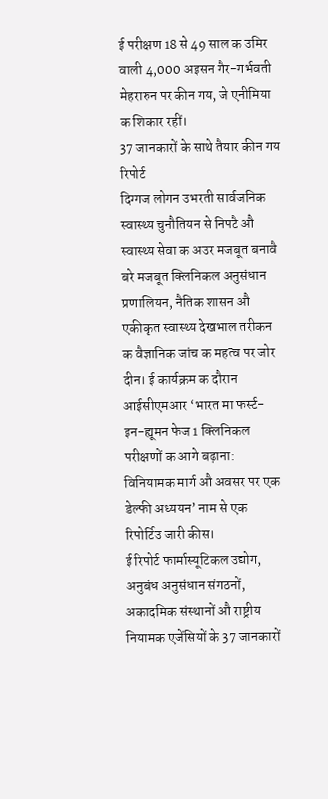ई परीक्षण 18 से 49 साल क उमिर वाली 4,000 अइसन गैर-गर्भवती मेहरारुन पर कीन गय, जे एनीमिया क शिकार रहीं।
37 जानकारों के साथे तैयार कीन गय रिपोर्ट
दिग्गज लोगन उभरती सार्वजनिक स्वास्थ्य चुनौतियन से निपटै औ स्वास्थ्य सेवा क अउर मजबूत बनावै बरे मजबूत क्लिनिकल अनुसंधान प्रणालियन, नैतिक शासन औ एकीकृत स्वास्थ्य देखभाल तरीकन क वैज्ञानिक जांच क महत्व पर जोर दीन। ई कार्यक्रम क दौरान आईसीएमआर ‘भारत मा फर्स्ट-इन-ह्यूमन फेज 1 क्लिनिकल परीक्षणों क आगे बढ़ाना: विनियामक मार्ग औ अवसर पर एक डेल्फी अध्ययन’ नाम से एक रिपोर्टिउ जारी कीस।
ई रिपोर्ट फार्मास्यूटिकल उद्योग, अनुबंध अनुसंधान संगठनों, अकादमिक संस्थानों औ राष्ट्रीय नियामक एजेंसियों के 37 जानकारों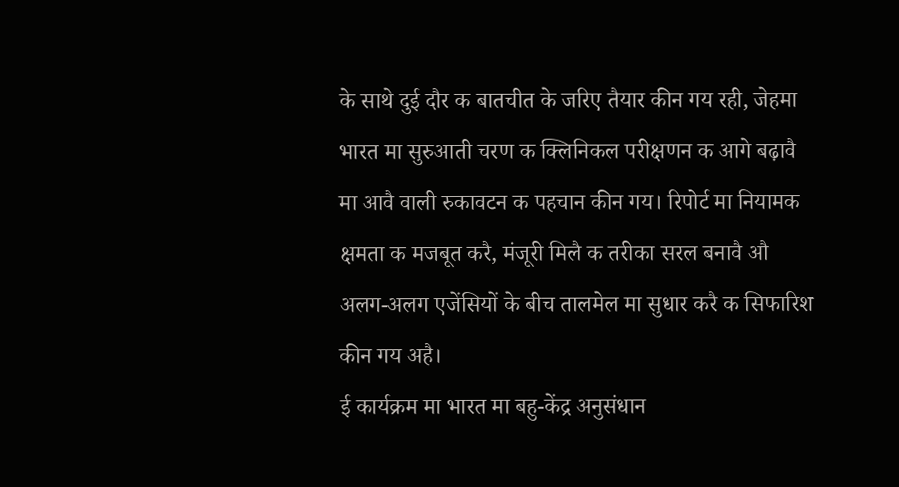के साथे दुई दौर क बातचीत के जरिए तैयार कीन गय रही, जेहमा भारत मा सुरुआती चरण क क्लिनिकल परीक्षणन क आगे बढ़ावै मा आवै वाली रुकावटन क पहचान कीन गय। रिपोर्ट मा नियामक क्षमता क मजबूत करै, मंजूरी मिलै क तरीका सरल बनावै औ अलग-अलग एजेंसियों के बीच तालमेल मा सुधार करै क सिफारिश कीन गय अहै।
ई कार्यक्रम मा भारत मा बहु-केंद्र अनुसंधान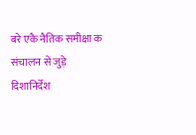बरे एकै नैतिक समीक्षा क संचालन से जुड़े दिशानिर्देश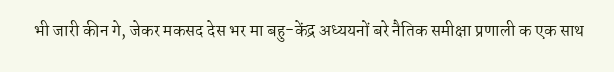भी जारी कीन गे, जेकर मकसद देस भर मा बहु-केंद्र अध्ययनों बरे नैतिक समीक्षा प्रणाली क एक साथ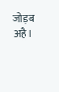जोड़ब अहै।